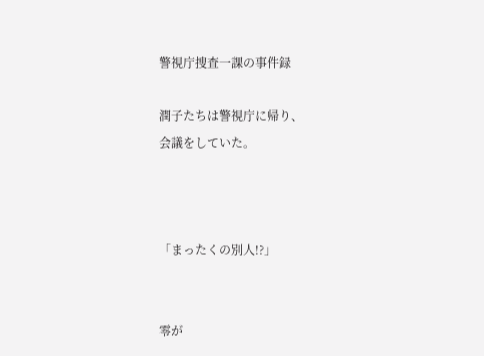警視庁捜査一課の事件録

潤子たちは警視庁に帰り、
会議をしていた。



「まったくの別人!?」


零が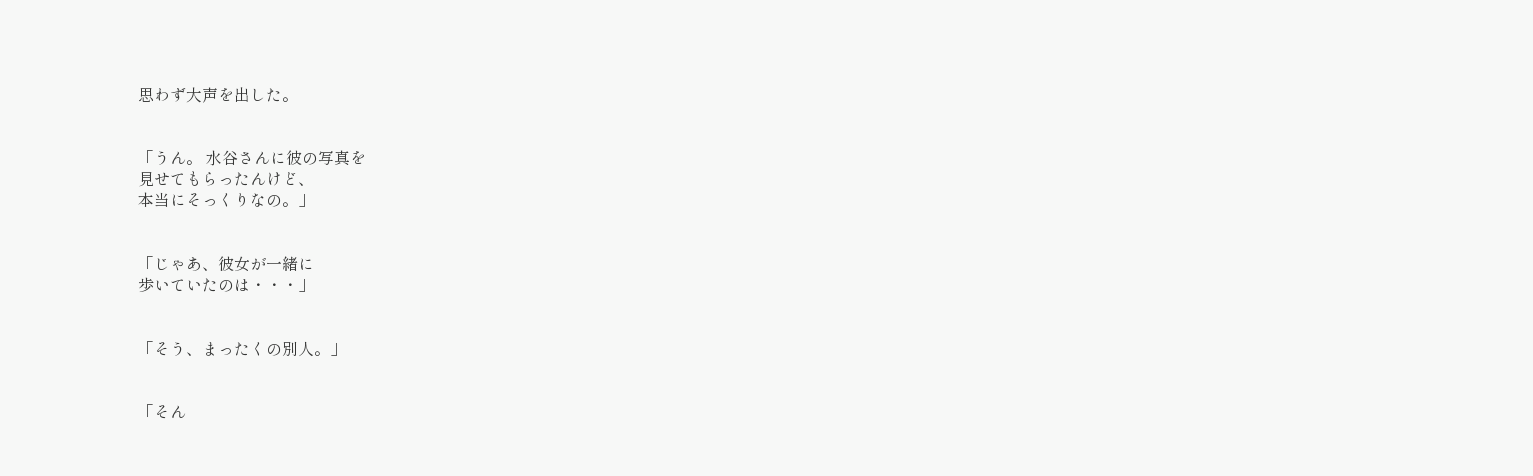思わず大声を出した。


「うん。 水谷さんに彼の写真を
見せてもらったんけど、
本当にそっくりなの。」


「じゃあ、彼女が一緒に
歩いていたのは・・・」


「そう、まったくの別人。」


「そん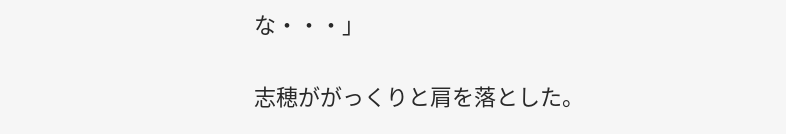な・・・」


志穂ががっくりと肩を落とした。